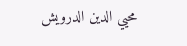محيي الدين الدرويش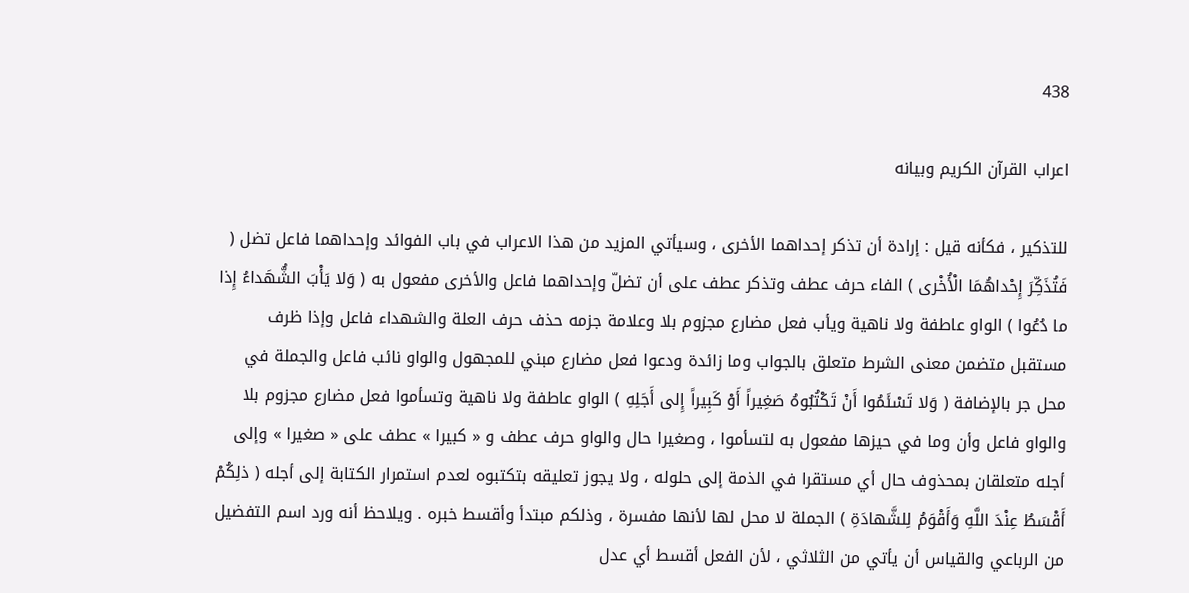438

اعراب القرآن الكريم وبيانه

للتذكير ، فكأنه قيل : إرادة أن تذكر إحداهما الأخرى ، وسيأتي المزيد من هذا الاعراب في باب الفوائد وإحداهما فاعل تضل ( فَتُذَكِّرَ إِحْداهُمَا الْأُخْرى ) الفاء حرف عطف وتذكر عطف على أن تضلّ وإحداهما فاعل والأخرى مفعول به ( وَلا يَأْبَ الشُّهَداءُ إِذا ما دُعُوا ) الواو عاطفة ولا ناهية ويأب فعل مضارع مجزوم بلا وعلامة جزمه حذف حرف العلة والشهداء فاعل وإذا ظرف مستقبل متضمن معنى الشرط متعلق بالجواب وما زائدة ودعوا فعل مضارع مبني للمجهول والواو نائب فاعل والجملة في محل جر بالإضافة ( وَلا تَسْئَمُوا أَنْ تَكْتُبُوهُ صَغِيراً أَوْ كَبِيراً إِلى أَجَلِهِ ) الواو عاطفة ولا ناهية وتسأموا فعل مضارع مجزوم بلا والواو فاعل وأن وما في حيزها مفعول به لتسأموا ، وصغيرا حال والواو حرف عطف و « كبيرا » عطف على « صغيرا » وإلى أجله متعلقان بمحذوف حال أي مستقرا في الذمة إلى حلوله ، ولا يجوز تعليقه بتكتبوه لعدم استمرار الكتابة إلى أجله ( ذلِكُمْ أَقْسَطُ عِنْدَ اللَّهِ وَأَقْوَمُ لِلشَّهادَةِ ) الجملة لا محل لها لأنها مفسرة ، وذلكم مبتدأ وأقسط خبره . ويلاحظ أنه ورد اسم التفضيل من الرباعي والقياس أن يأتي من الثلاثي ، لأن الفعل أقسط أي عدل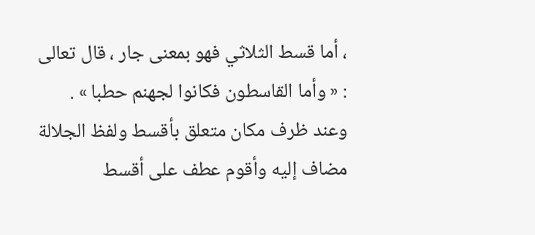، أما قسط الثلاثي فهو بمعنى جار ، قال تعالى : « وأما القاسطون فكانوا لجهنم حطبا » . وعند ظرف مكان متعلق بأقسط ولفظ الجلالة مضاف إليه وأقوم عطف على أقسط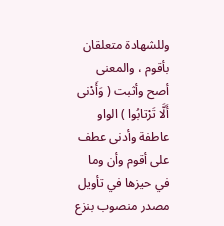وللشهادة متعلقان بأقوم ، والمعنى أصح وأثبت ( وَأَدْنى أَلَّا تَرْتابُوا ) الواو عاطفة وأدنى عطف على أقوم وأن وما في حيزها في تأويل مصدر منصوب بنزع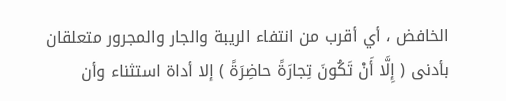الخافض ، أي أقرب من انتفاء الريبة والجار والمجرور متعلقان بأدنى ( إِلَّا أَنْ تَكُونَ تِجارَةً حاضِرَةً ) إلا أداة استثناء وأن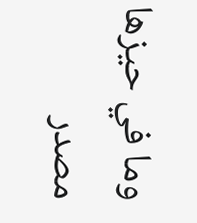وما في حيزها مصدر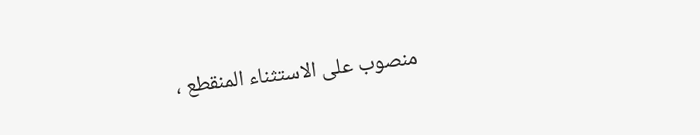منصوب على الاستثناء المنقطع ،